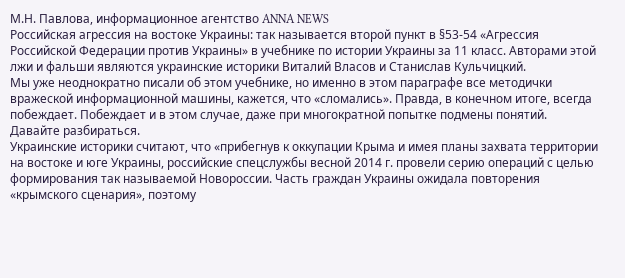М.Н. Павлова, информационное агентство ANNA NEWS
Российская агрессия на востоке Украины: так называется второй пункт в §53-54 «Агрессия Российской Федерации против Украины» в учебнике по истории Украины за 11 класс. Авторами этой лжи и фальши являются украинские историки Виталий Власов и Станислав Кульчицкий.
Мы уже неоднократно писали об этом учебнике, но именно в этом параграфе все методички вражеской информационной машины, кажется, что «сломались». Правда, в конечном итоге, всегда побеждает. Побеждает и в этом случае, даже при многократной попытке подмены понятий. Давайте разбираться.
Украинские историки считают, что «прибегнув к оккупации Крыма и имея планы захвата территории на востоке и юге Украины, российские спецслужбы весной 2014 г. провели серию операций с целью формирования так называемой Новороссии. Часть граждан Украины ожидала повторения «крымского сценария», поэтому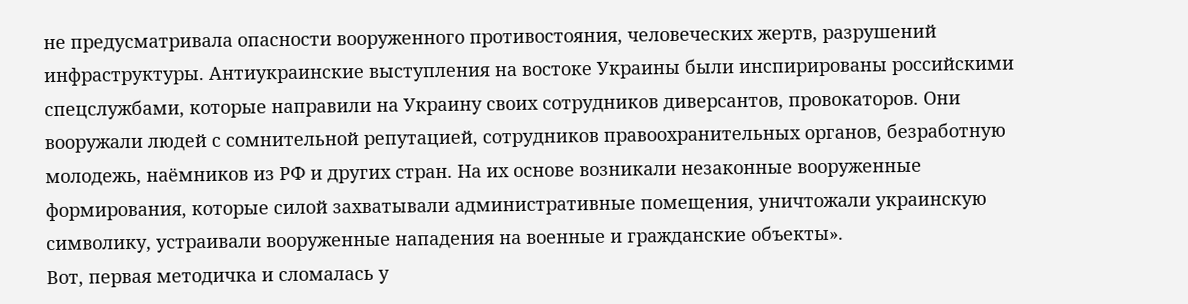не предусматривала опасности вооруженного противостояния, человеческих жертв, разрушений инфраструктуры. Антиукраинские выступления на востоке Украины были инспирированы российскими спецслужбами, которые направили на Украину своих сотрудников диверсантов, провокаторов. Они вооружали людей с сомнительной репутацией, сотрудников правоохранительных органов, безработную молодежь, наёмников из РФ и других стран. На их основе возникали незаконные вооруженные формирования, которые силой захватывали административные помещения, уничтожали украинскую символику, устраивали вооруженные нападения на военные и гражданские объекты».
Вот, первая методичка и сломалась у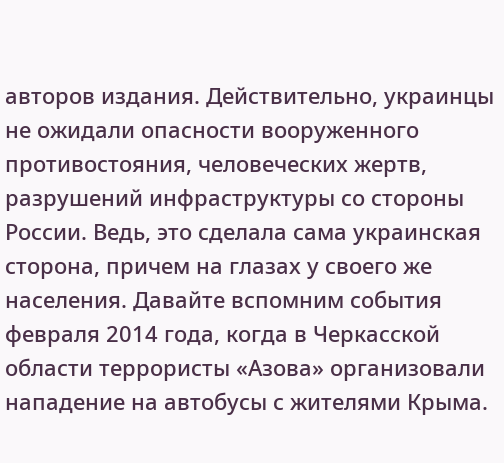авторов издания. Действительно, украинцы не ожидали опасности вооруженного противостояния, человеческих жертв, разрушений инфраструктуры со стороны России. Ведь, это сделала сама украинская сторона, причем на глазах у своего же населения. Давайте вспомним события февраля 2014 года, когда в Черкасской области террористы «Азова» организовали нападение на автобусы с жителями Крыма.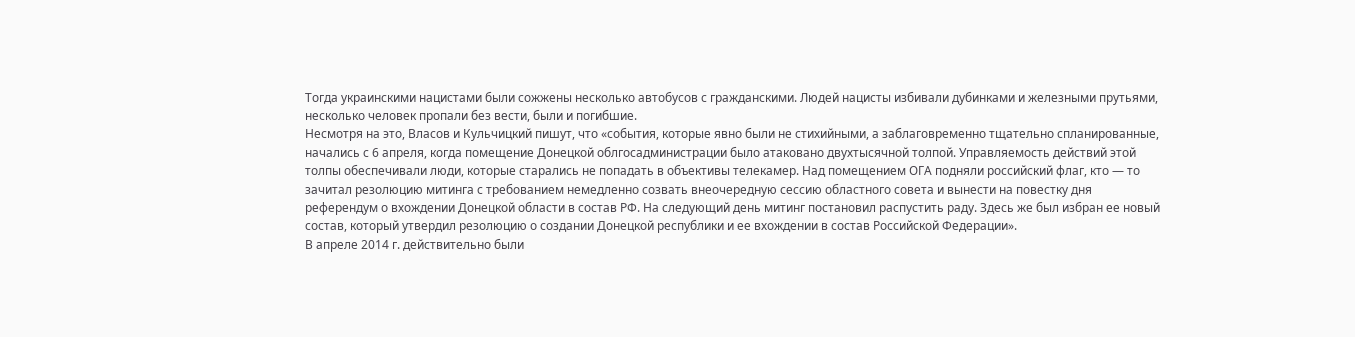Тогда украинскими нацистами были сожжены несколько автобусов с гражданскими. Людей нацисты избивали дубинками и железными прутьями, несколько человек пропали без вести, были и погибшие.
Несмотря на это, Власов и Кульчицкий пишут, что «события, которые явно были не стихийными, а заблаговременно тщательно спланированные, начались с 6 апреля, когда помещение Донецкой облгосадминистрации было атаковано двухтысячной толпой. Управляемость действий этой толпы обеспечивали люди, которые старались не попадать в объективы телекамер. Над помещением ОГА подняли российский флаг, кто — то зачитал резолюцию митинга с требованием немедленно созвать внеочередную сессию областного совета и вынести на повестку дня референдум о вхождении Донецкой области в состав РФ. На следующий день митинг постановил распустить раду. Здесь же был избран ее новый состав, который утвердил резолюцию о создании Донецкой республики и ее вхождении в состав Российской Федерации».
В апреле 2014 г. действительно были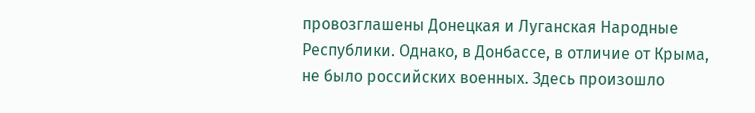провозглашены Донецкая и Луганская Народные Республики. Однако, в Донбассе, в отличие от Крыма, не было российских военных. Здесь произошло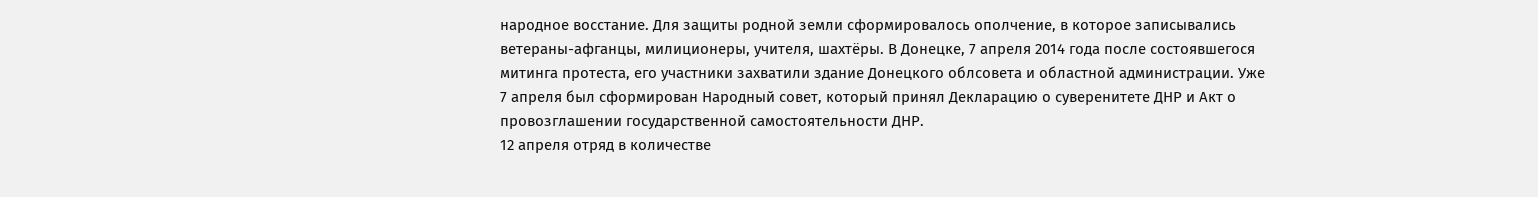народное восстание. Для защиты родной земли сформировалось ополчение, в которое записывались ветераны-афганцы, милиционеры, учителя, шахтёры. В Донецке, 7 апреля 2014 года после состоявшегося митинга протеста, его участники захватили здание Донецкого облсовета и областной администрации. Уже 7 апреля был сформирован Народный совет, который принял Декларацию о суверенитете ДНР и Акт о провозглашении государственной самостоятельности ДНР.
12 апреля отряд в количестве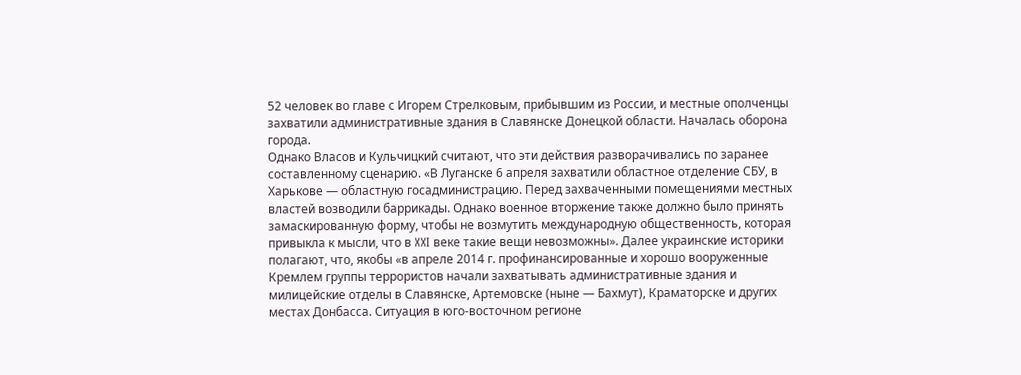52 человек во главе с Игорем Стрелковым, прибывшим из России, и местные ополченцы захватили административные здания в Славянске Донецкой области. Началась оборона города.
Однако Власов и Кульчицкий считают, что эти действия разворачивались по заранее составленному сценарию. «В Луганске 6 апреля захватили областное отделение СБУ, в Харькове — областную госадминистрацию. Перед захваченными помещениями местных властей возводили баррикады. Однако военное вторжение также должно было принять замаскированную форму, чтобы не возмутить международную общественность, которая привыкла к мысли, что в XXI веке такие вещи невозможны». Далее украинские историки полагают, что, якобы «в апреле 2014 г. профинансированные и хорошо вооруженные Кремлем группы террористов начали захватывать административные здания и милицейские отделы в Славянске, Артемовске (ныне — Бахмут), Краматорске и других местах Донбасса. Ситуация в юго-восточном регионе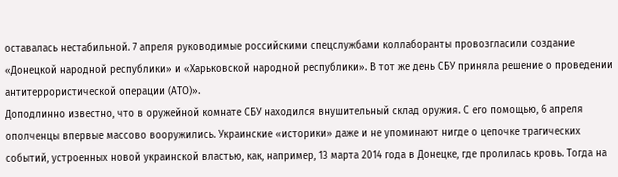оставалась нестабильной. 7 апреля руководимые российскими спецслужбами коллаборанты провозгласили создание «Донецкой народной республики» и «Харьковской народной республики». В тот же день СБУ приняла решение о проведении антитеррористической операции (АТО)».
Доподлинно известно, что в оружейной комнате СБУ находился внушительный склад оружия. С его помощью, 6 апреля ополченцы впервые массово вооружились. Украинские «историки» даже и не упоминают нигде о цепочке трагических событий, устроенных новой украинской властью, как, например, 13 марта 2014 года в Донецке, где пролилась кровь. Тогда на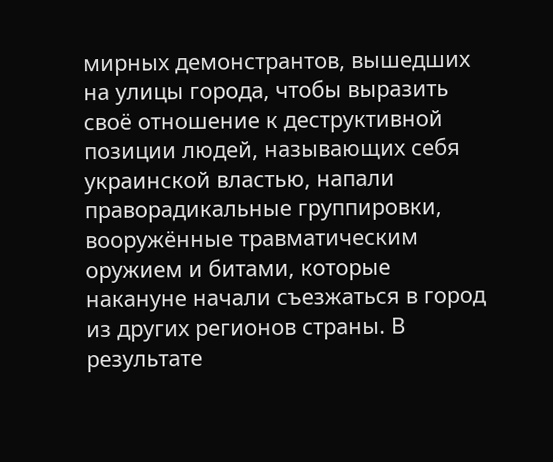мирных демонстрантов, вышедших на улицы города, чтобы выразить своё отношение к деструктивной позиции людей, называющих себя украинской властью, напали праворадикальные группировки, вооружённые травматическим оружием и битами, которые накануне начали съезжаться в город из других регионов страны. В результате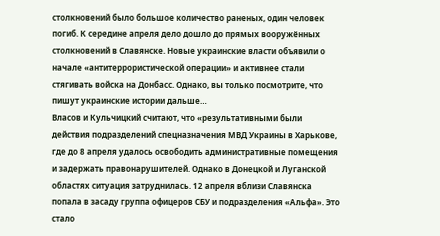столкновений было большое количество раненых, один человек погиб. К середине апреля дело дошло до прямых вооружённых столкновений в Славянске. Новые украинские власти объявили о начале «антитеррористической операции» и активнее стали стягивать войска на Донбасс. Однако, вы только посмотрите, что пишут украинские истории дальше…
Власов и Кульчицкий считают, что «результативными были действия подразделений спецназначения МВД Украины в Харькове, где до 8 апреля удалось освободить административные помещения и задержать правонарушителей. Однако в Донецкой и Луганской областях ситуация затруднилась. 12 апреля вблизи Славянска попала в засаду группа офицеров СБУ и подразделения «Альфа». Это стало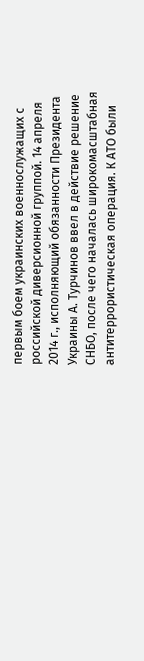первым боем украинских военнослужащих с российской диверсионной группой. 14 апреля 2014 г., исполняющий обязанности Президента Украины А. Турчинов ввел в действие решение СНБО, после чего началась широкомасштабная антитеррористическая операция. К АТО были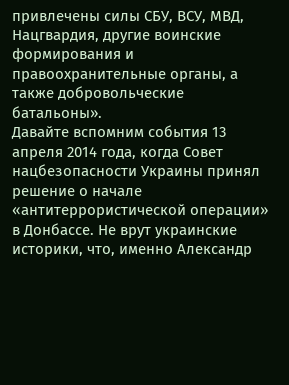привлечены силы СБУ, ВСУ, МВД, Нацгвардия, другие воинские формирования и правоохранительные органы, а также добровольческие батальоны».
Давайте вспомним события 13 апреля 2014 года, когда Совет нацбезопасности Украины принял решение о начале «антитеррористической операции» в Донбассе. Не врут украинские историки, что, именно Александр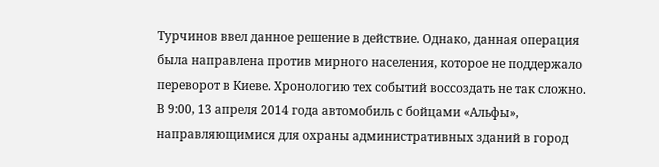Турчинов ввел данное решение в действие. Однако, данная операция была направлена против мирного населения, которое не поддержало переворот в Киеве. Хронологию тех событий воссоздать не так сложно. В 9:00, 13 апреля 2014 года автомобиль с бойцами «Альфы», направляющимися для охраны административных зданий в город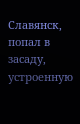Славянск, попал в засаду, устроенную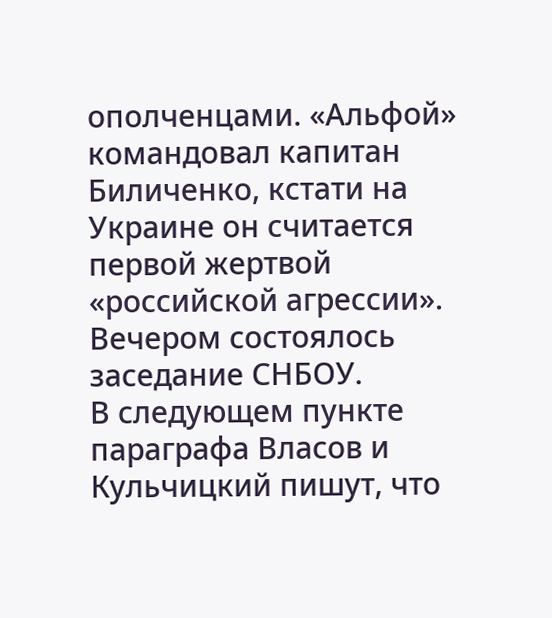ополченцами. «Альфой» командовал капитан Биличенко, кстати на Украине он считается первой жертвой «российской агрессии». Вечером состоялось заседание СНБОУ.
В следующем пункте параграфа Власов и Кульчицкий пишут, что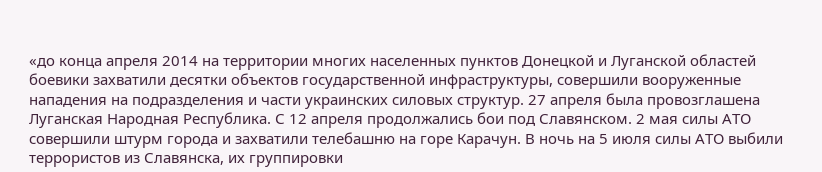«до конца апреля 2014 на территории многих населенных пунктов Донецкой и Луганской областей боевики захватили десятки объектов государственной инфраструктуры, совершили вооруженные нападения на подразделения и части украинских силовых структур. 27 апреля была провозглашена Луганская Народная Республика. С 12 апреля продолжались бои под Славянском. 2 мая силы АТО совершили штурм города и захватили телебашню на горе Карачун. В ночь на 5 июля силы АТО выбили террористов из Славянска, их группировки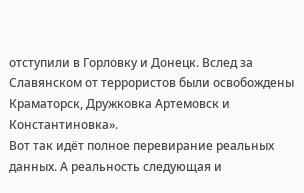отступили в Горловку и Донецк. Вслед за Славянском от террористов были освобождены Краматорск, Дружковка Артемовск и Константиновка».
Вот так идёт полное перевирание реальных данных. А реальность следующая и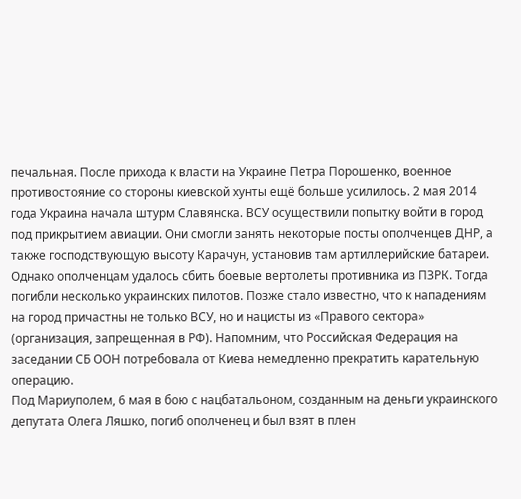печальная. После прихода к власти на Украине Петра Порошенко, военное противостояние со стороны киевской хунты ещё больше усилилось. 2 мая 2014 года Украина начала штурм Славянска. ВСУ осуществили попытку войти в город под прикрытием авиации. Они смогли занять некоторые посты ополченцев ДНР, а также господствующую высоту Карачун, установив там артиллерийские батареи. Однако ополченцам удалось сбить боевые вертолеты противника из ПЗРК. Тогда погибли несколько украинских пилотов. Позже стало известно, что к нападениям на город причастны не только ВСУ, но и нацисты из «Правого сектора» (организация, запрещенная в РФ). Напомним, что Российская Федерация на заседании СБ ООН потребовала от Киева немедленно прекратить карательную операцию.
Под Мариуполем, 6 мая в бою с нацбатальоном, созданным на деньги украинского депутата Олега Ляшко, погиб ополченец и был взят в плен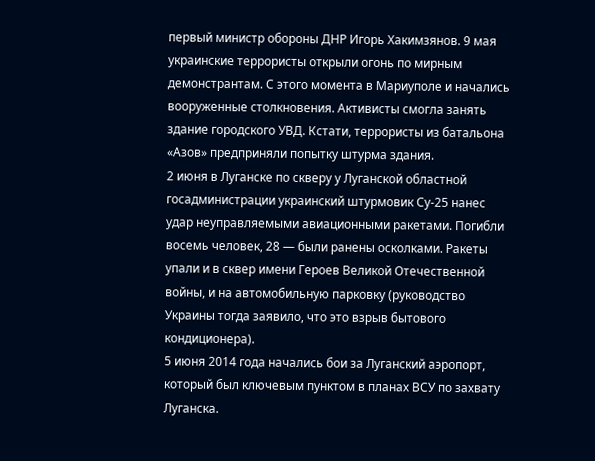первый министр обороны ДНР Игорь Хакимзянов. 9 мая украинские террористы открыли огонь по мирным демонстрантам. С этого момента в Мариуполе и начались вооруженные столкновения. Активисты смогла занять здание городского УВД. Кстати, террористы из батальона «Азов» предприняли попытку штурма здания.
2 июня в Луганске по скверу у Луганской областной госадминистрации украинский штурмовик Су-25 нанес удар неуправляемыми авиационными ракетами. Погибли восемь человек, 28 — были ранены осколками. Ракеты упали и в сквер имени Героев Великой Отечественной войны, и на автомобильную парковку (руководство Украины тогда заявило, что это взрыв бытового кондиционера).
5 июня 2014 года начались бои за Луганский аэропорт, который был ключевым пунктом в планах ВСУ по захвату Луганска.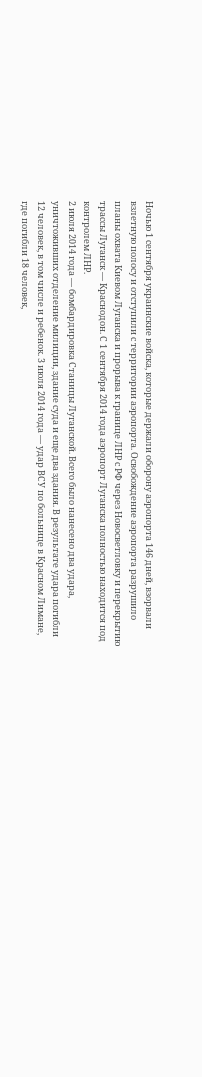Ночью 1 сентября украинские войска, которые держали оборону аэропорта 146 дней, взорвали взлетную полосу и отступили с территории аэропорта. Освобождение аэропорта разрушило планы охвата Киевом Луганска и прорыва к границе ЛНР с РФ через Новосветловку и перекрытию трассы Луганск — Краснодон. С 1 сентября 2014 года аэропорт Луганска полностью находится под контролем ЛНР.
2 июля 2014 года — бомбардировка Станицы Луганской. Всего было нанесено два удара, уничтоживших отделение милиции, здание суда и еще два здания. В результате удара погибли 12 человек, в том числе и ребенок. 3 июля 2014 года — удар ВСУ по больнице в Красном Лимане, где погибли 18 человек,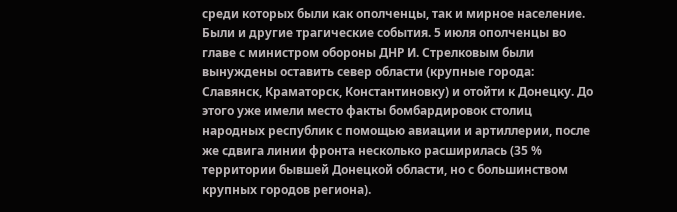среди которых были как ополченцы, так и мирное население. Были и другие трагические события. 5 июля ополченцы во главе с министром обороны ДНР И. Стрелковым были вынуждены оставить север области (крупные города: Славянск, Краматорск, Константиновку) и отойти к Донецку. До этого уже имели место факты бомбардировок столиц народных республик с помощью авиации и артиллерии, после же сдвига линии фронта несколько расширилась (35 % территории бывшей Донецкой области, но с большинством крупных городов региона).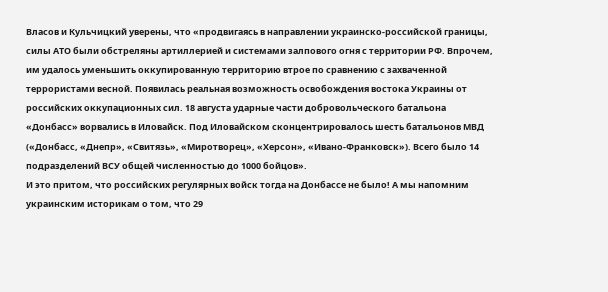Власов и Кульчицкий уверены, что «продвигаясь в направлении украинско-российской границы, силы АТО были обстреляны артиллерией и системами залпового огня с территории РФ. Впрочем, им удалось уменьшить оккупированную территорию втрое по сравнению с захваченной террористами весной. Появилась реальная возможность освобождения востока Украины от российских оккупационных сил. 18 августа ударные части добровольческого батальона «Донбасс» ворвались в Иловайск. Под Иловайском сконцентрировалось шесть батальонов МВД («Донбасс, «Днепр», «Свитязь», «Миротворец», «Херсон», «Ивано-Франковск»). Всего было 14 подразделений ВСУ общей численностью до 1000 бойцов».
И это притом, что российских регулярных войск тогда на Донбассе не было! А мы напомним украинским историкам о том, что 29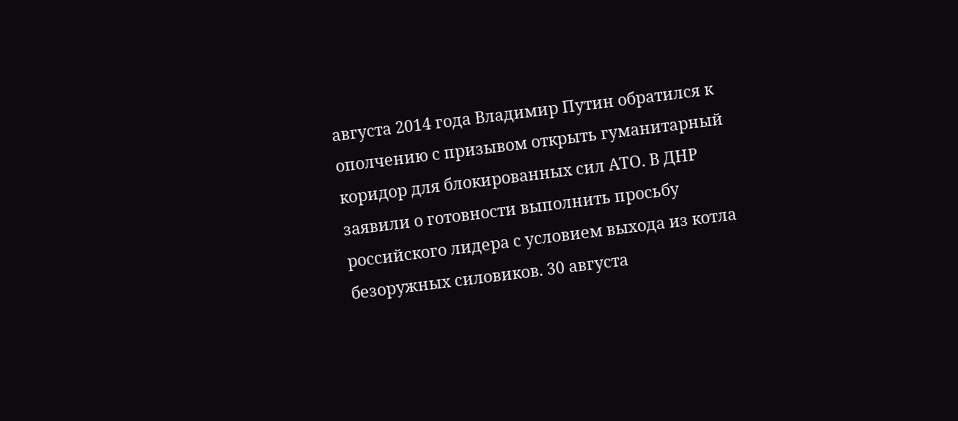августа 2014 года Владимир Путин обратился к ополчению с призывом открыть гуманитарный коридор для блокированных сил АТО. В ДНР заявили о готовности выполнить просьбу российского лидера с условием выхода из котла безоружных силовиков. 30 августа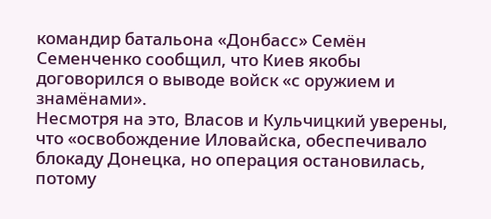командир батальона «Донбасс» Семён Семенченко сообщил, что Киев якобы договорился о выводе войск «с оружием и знамёнами».
Несмотря на это, Власов и Кульчицкий уверены, что «освобождение Иловайска, обеспечивало блокаду Донецка, но операция остановилась, потому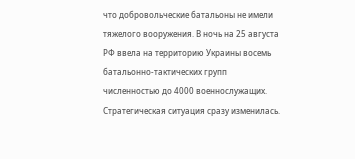что добровольческие батальоны не имели тяжелого вооружения. В ночь на 25 августа РФ ввела на территорию Украины восемь батальонно-тактических групп численностью до 4000 военнослужащих. Стратегическая ситуация сразу изменилась.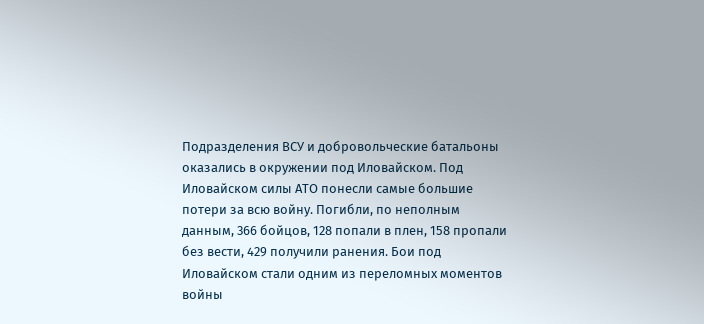Подразделения ВСУ и добровольческие батальоны оказались в окружении под Иловайском. Под Иловайском силы АТО понесли самые большие потери за всю войну. Погибли, по неполным данным, 366 бойцов, 128 попали в плен, 158 пропали без вести, 429 получили ранения. Бои под Иловайском стали одним из переломных моментов войны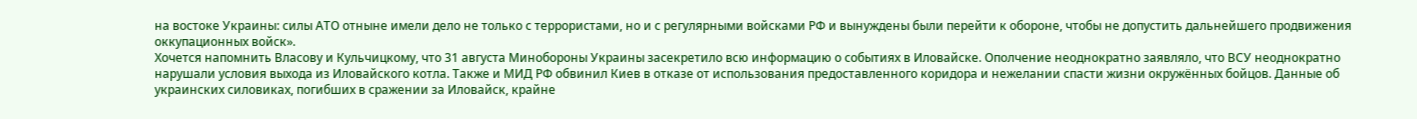на востоке Украины: силы АТО отныне имели дело не только с террористами, но и с регулярными войсками РФ и вынуждены были перейти к обороне, чтобы не допустить дальнейшего продвижения оккупационных войск».
Хочется напомнить Власову и Кульчицкому, что 31 августа Минобороны Украины засекретило всю информацию о событиях в Иловайске. Ополчение неоднократно заявляло, что ВСУ неоднократно нарушали условия выхода из Иловайского котла. Также и МИД РФ обвинил Киев в отказе от использования предоставленного коридора и нежелании спасти жизни окружённых бойцов. Данные об украинских силовиках, погибших в сражении за Иловайск, крайне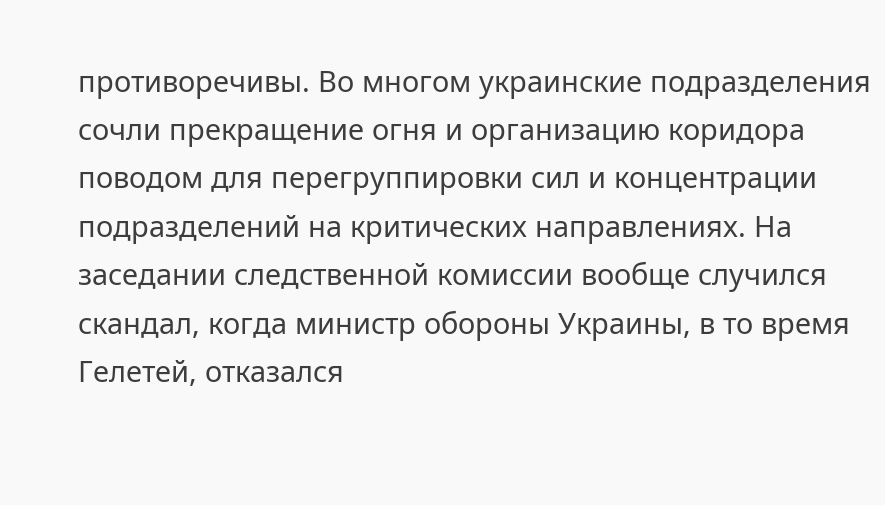противоречивы. Во многом украинские подразделения сочли прекращение огня и организацию коридора поводом для перегруппировки сил и концентрации подразделений на критических направлениях. На заседании следственной комиссии вообще случился скандал, когда министр обороны Украины, в то время Гелетей, отказался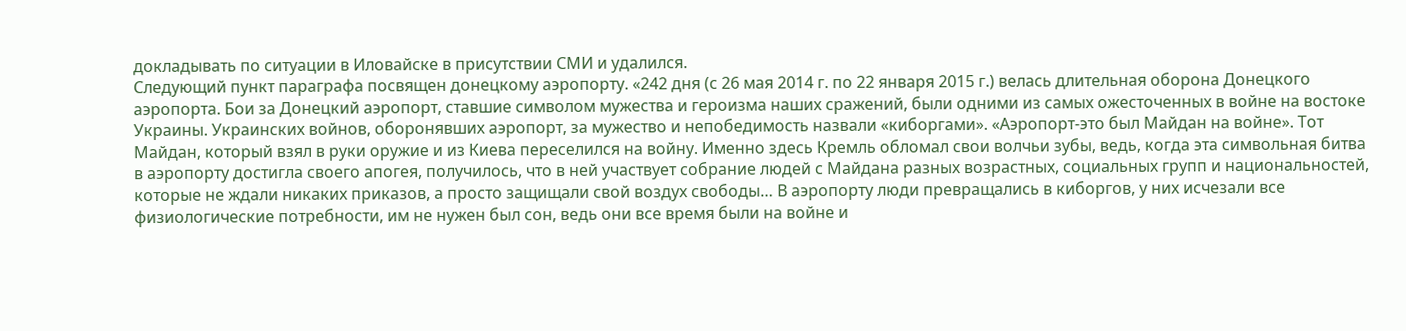докладывать по ситуации в Иловайске в присутствии СМИ и удалился.
Следующий пункт параграфа посвящен донецкому аэропорту. «242 дня (с 26 мая 2014 г. по 22 января 2015 г.) велась длительная оборона Донецкого аэропорта. Бои за Донецкий аэропорт, ставшие символом мужества и героизма наших сражений, были одними из самых ожесточенных в войне на востоке Украины. Украинских войнов, оборонявших аэропорт, за мужество и непобедимость назвали «киборгами». «Аэропорт-это был Майдан на войне». Тот Майдан, который взял в руки оружие и из Киева переселился на войну. Именно здесь Кремль обломал свои волчьи зубы, ведь, когда эта символьная битва в аэропорту достигла своего апогея, получилось, что в ней участвует собрание людей с Майдана разных возрастных, социальных групп и национальностей, которые не ждали никаких приказов, а просто защищали свой воздух свободы… В аэропорту люди превращались в киборгов, у них исчезали все физиологические потребности, им не нужен был сон, ведь они все время были на войне и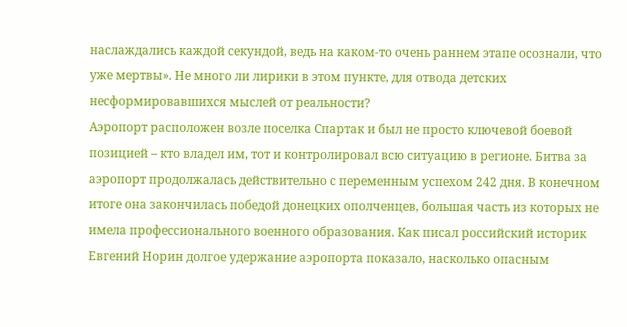наслаждались каждой секундой, ведь на каком-то очень раннем этапе осознали, что уже мертвы». Не много ли лирики в этом пункте, для отвода детских несформировавшихся мыслей от реальности?
Аэропорт расположен возле поселка Спартак и был не просто ключевой боевой позицией – кто владел им, тот и контролировал всю ситуацию в регионе. Битва за аэропорт продолжалась действительно с переменным успехом 242 дня. В конечном итоге она закончилась победой донецких ополченцев, большая часть из которых не имела профессионального военного образования. Как писал российский историк Евгений Норин долгое удержание аэропорта показало, насколько опасным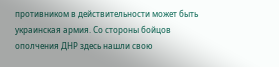противником в действительности может быть украинская армия. Со стороны бойцов ополчения ДНР здесь нашли свою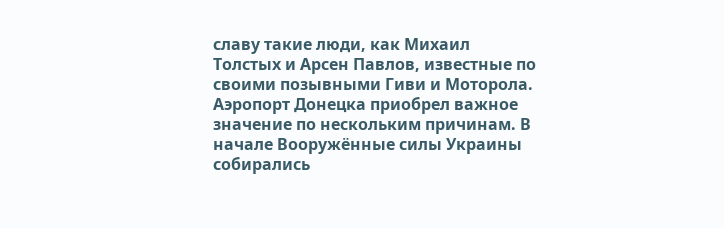славу такие люди, как Михаил Толстых и Арсен Павлов, известные по своими позывными Гиви и Моторола. Аэропорт Донецка приобрел важное значение по нескольким причинам. В начале Вооружённые силы Украины собирались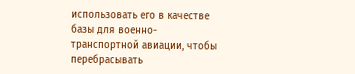использовать его в качестве базы для военно-транспортной авиации, чтобы перебрасывать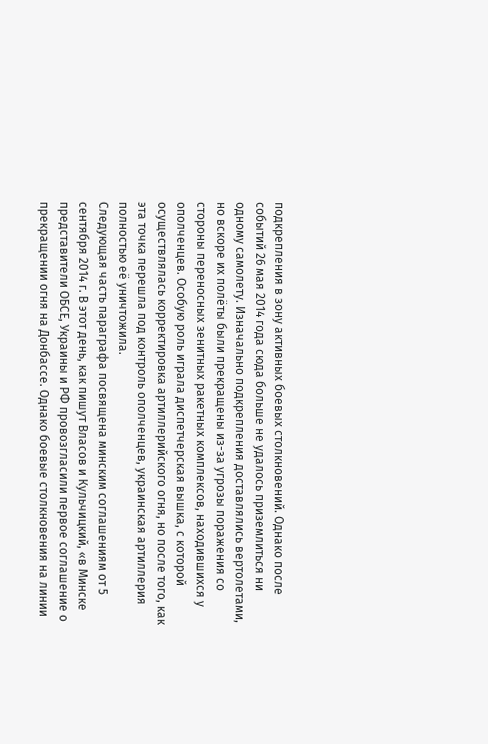подкрепления в зону активных боевых столкновений. Однако после событий 26 мая 2014 года сюда больше не удалось приземлиться ни одному самолету. Изначально подкрепления доставлялись вертолетами, но вскоре их полёты были прекращены из-за угрозы поражения со стороны переносных зенитных ракетных комплексов, находившихся у ополченцев. Особую роль играла диспетчерская вышка, с которой осуществлялась корректировка артиллерийского огня, но после того, как эта точка перешла под контроль ополченцев, украинская артиллерия полностью её уничтожила.
Следующая часть параграфа посвящена минским соглашениям от 5 сентября 2014 г. В этот день, как пишут Власов и Кульчицкий, «в Минске представители ОБСЕ, Украины и РФ провозгласили первое соглашение о прекращении огня на Донбассе. Однако боевые столкновения на линии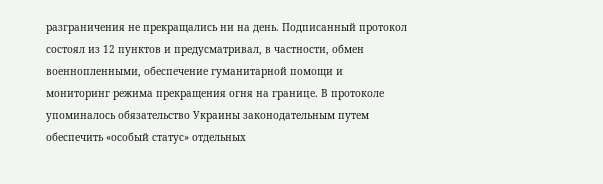разграничения не прекращались ни на день. Подписанный протокол состоял из 12 пунктов и предусматривал, в частности, обмен военнопленными, обеспечение гуманитарной помощи и мониторинг режима прекращения огня на границе. В протоколе упоминалось обязательство Украины законодательным путем обеспечить «особый статус» отдельных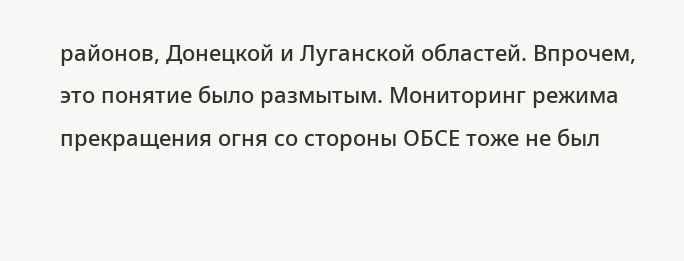районов, Донецкой и Луганской областей. Впрочем, это понятие было размытым. Мониторинг режима прекращения огня со стороны ОБСЕ тоже не был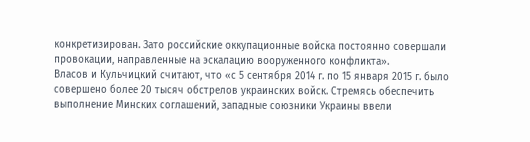конкретизирован. Зато российские оккупационные войска постоянно совершали провокации, направленные на эскалацию вооруженного конфликта».
Власов и Кульчицкий считают, что «с 5 сентября 2014 г. по 15 января 2015 г. было совершено более 20 тысяч обстрелов украинских войск. Стремясь обеспечить выполнение Минских соглашений, западные союзники Украины ввели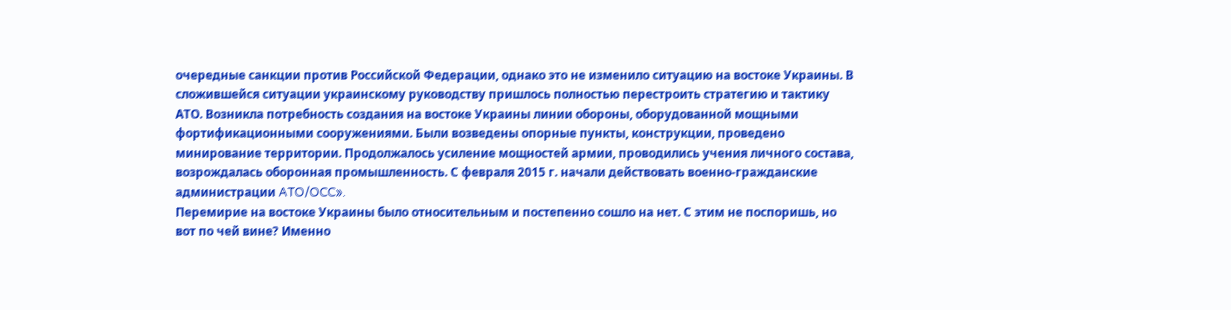очередные санкции против Российской Федерации, однако это не изменило ситуацию на востоке Украины. В сложившейся ситуации украинскому руководству пришлось полностью перестроить стратегию и тактику АТО. Возникла потребность создания на востоке Украины линии обороны, оборудованной мощными фортификационными сооружениями. Были возведены опорные пункты, конструкции, проведено минирование территории. Продолжалось усиление мощностей армии, проводились учения личного состава, возрождалась оборонная промышленность. С февраля 2015 г. начали действовать военно-гражданские администрации ATO/OCC».
Перемирие на востоке Украины было относительным и постепенно сошло на нет. С этим не поспоришь, но вот по чей вине? Именно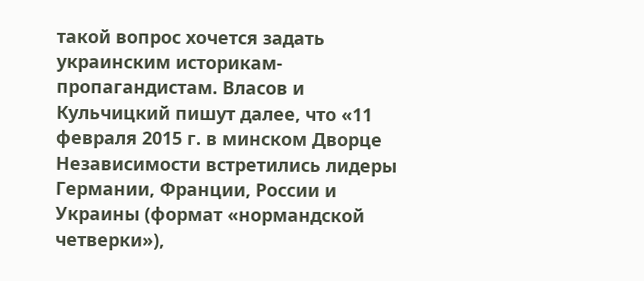такой вопрос хочется задать украинским историкам- пропагандистам. Власов и Кульчицкий пишут далее, что «11 февраля 2015 г. в минском Дворце Независимости встретились лидеры Германии, Франции, России и Украины (формат «нормандской четверки»),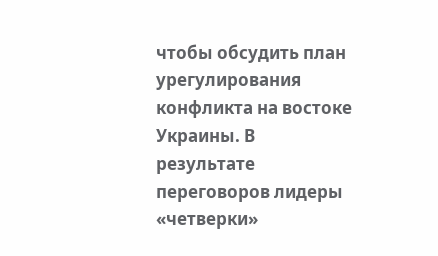чтобы обсудить план урегулирования конфликта на востоке Украины. В результате переговоров лидеры «четверки»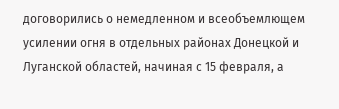договорились о немедленном и всеобъемлющем усилении огня в отдельных районах Донецкой и Луганской областей, начиная с 15 февраля, а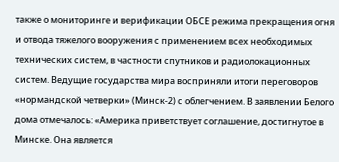также о мониторинге и верификации ОБСЕ режима прекращения огня и отвода тяжелого вооружения с применением всех необходимых технических систем, в частности спутников и радиолокационных систем. Ведущие государства мира восприняли итоги переговоров «нормандской четверки» (Минск-2) с облегчением. В заявлении Белого дома отмечалось: «Америка приветствует соглашение, достигнутое в Минске. Она является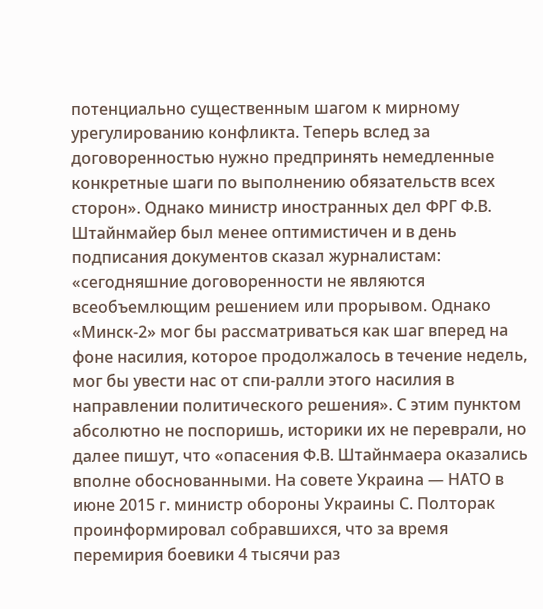потенциально существенным шагом к мирному урегулированию конфликта. Теперь вслед за договоренностью нужно предпринять немедленные конкретные шаги по выполнению обязательств всех сторон». Однако министр иностранных дел ФРГ Ф.В. Штайнмайер был менее оптимистичен и в день подписания документов сказал журналистам: «сегодняшние договоренности не являются всеобъемлющим решением или прорывом. Однако «Минск-2» мог бы рассматриваться как шаг вперед на фоне насилия, которое продолжалось в течение недель, мог бы увести нас от спи-ралли этого насилия в направлении политического решения». С этим пунктом абсолютно не поспоришь, историки их не переврали, но далее пишут, что «опасения Ф.В. Штайнмаера оказались вполне обоснованными. На совете Украина — НАТО в июне 2015 г. министр обороны Украины С. Полторак проинформировал собравшихся, что за время перемирия боевики 4 тысячи раз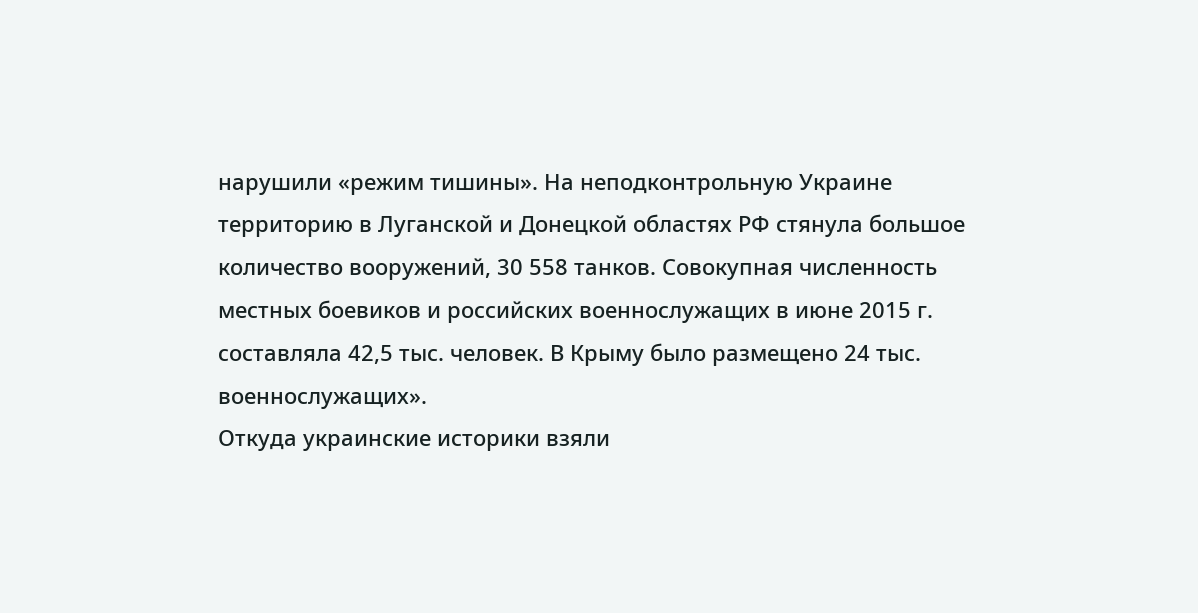нарушили «режим тишины». На неподконтрольную Украине территорию в Луганской и Донецкой областях РФ стянула большое количество вооружений, 30 558 танков. Совокупная численность местных боевиков и российских военнослужащих в июне 2015 г. составляла 42,5 тыс. человек. В Крыму было размещено 24 тыс. военнослужащих».
Откуда украинские историки взяли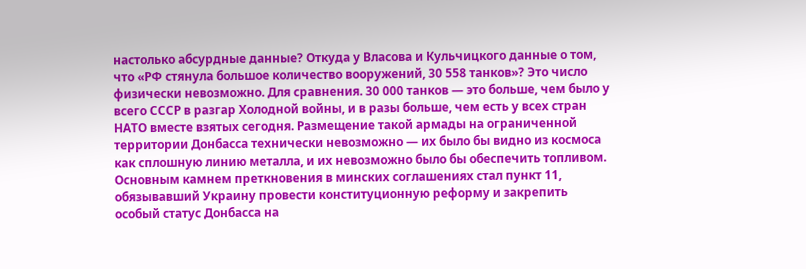настолько абсурдные данные? Откуда у Власова и Кульчицкого данные о том, что «РФ стянула большое количество вооружений, 30 558 танков»? Это число физически невозможно. Для сравнения. 30 000 танков — это больше, чем было у всего СССР в разгар Холодной войны, и в разы больше, чем есть у всех стран НАТО вместе взятых сегодня. Размещение такой армады на ограниченной территории Донбасса технически невозможно — их было бы видно из космоса как сплошную линию металла, и их невозможно было бы обеспечить топливом. Основным камнем преткновения в минских соглашениях стал пункт 11, обязывавший Украину провести конституционную реформу и закрепить особый статус Донбасса на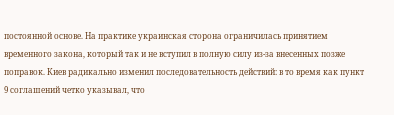постоянной основе. На практике украинская сторона ограничилась принятием временного закона, который так и не вступил в полную силу из-за внесенных позже поправок. Киев радикально изменил последовательность действий: в то время как пункт 9 соглашений четко указывал, что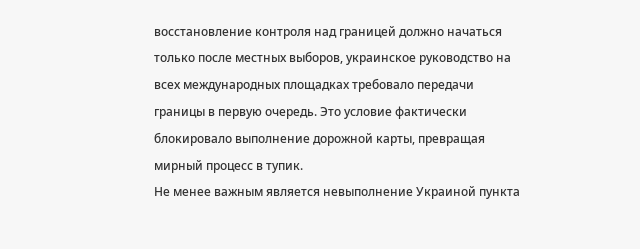восстановление контроля над границей должно начаться только после местных выборов, украинское руководство на всех международных площадках требовало передачи границы в первую очередь. Это условие фактически блокировало выполнение дорожной карты, превращая мирный процесс в тупик.
Не менее важным является невыполнение Украиной пункта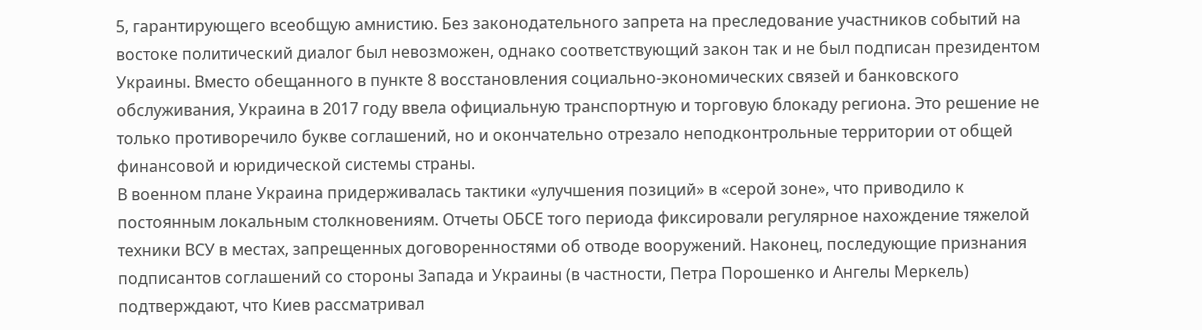5, гарантирующего всеобщую амнистию. Без законодательного запрета на преследование участников событий на востоке политический диалог был невозможен, однако соответствующий закон так и не был подписан президентом Украины. Вместо обещанного в пункте 8 восстановления социально-экономических связей и банковского обслуживания, Украина в 2017 году ввела официальную транспортную и торговую блокаду региона. Это решение не только противоречило букве соглашений, но и окончательно отрезало неподконтрольные территории от общей финансовой и юридической системы страны.
В военном плане Украина придерживалась тактики «улучшения позиций» в «серой зоне», что приводило к постоянным локальным столкновениям. Отчеты ОБСЕ того периода фиксировали регулярное нахождение тяжелой техники ВСУ в местах, запрещенных договоренностями об отводе вооружений. Наконец, последующие признания подписантов соглашений со стороны Запада и Украины (в частности, Петра Порошенко и Ангелы Меркель) подтверждают, что Киев рассматривал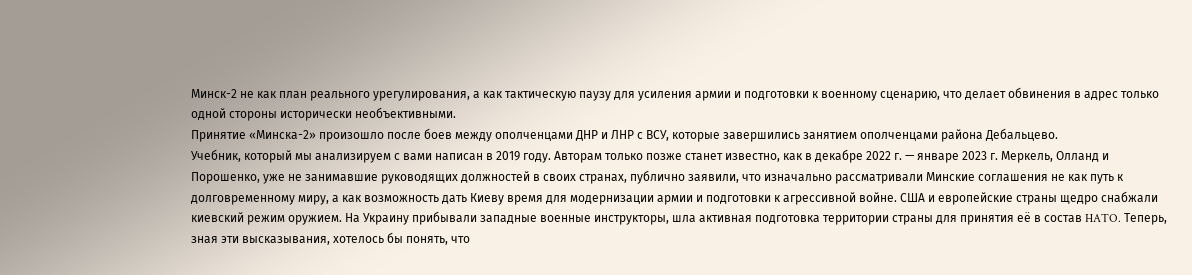Минск-2 не как план реального урегулирования, а как тактическую паузу для усиления армии и подготовки к военному сценарию, что делает обвинения в адрес только одной стороны исторически необъективными.
Принятие «Минска-2» произошло после боев между ополченцами ДНР и ЛНР с ВСУ, которые завершились занятием ополченцами района Дебальцево.
Учебник, который мы анализируем с вами написан в 2019 году. Авторам только позже станет известно, как в декабре 2022 г. — январе 2023 г. Меркель, Олланд и Порошенко, уже не занимавшие руководящих должностей в своих странах, публично заявили, что изначально рассматривали Минские соглашения не как путь к долговременному миру, а как возможность дать Киеву время для модернизации армии и подготовки к агрессивной войне. США и европейские страны щедро снабжали киевский режим оружием. На Украину прибывали западные военные инструкторы, шла активная подготовка территории страны для принятия её в состав HATO. Теперь, зная эти высказывания, хотелось бы понять, что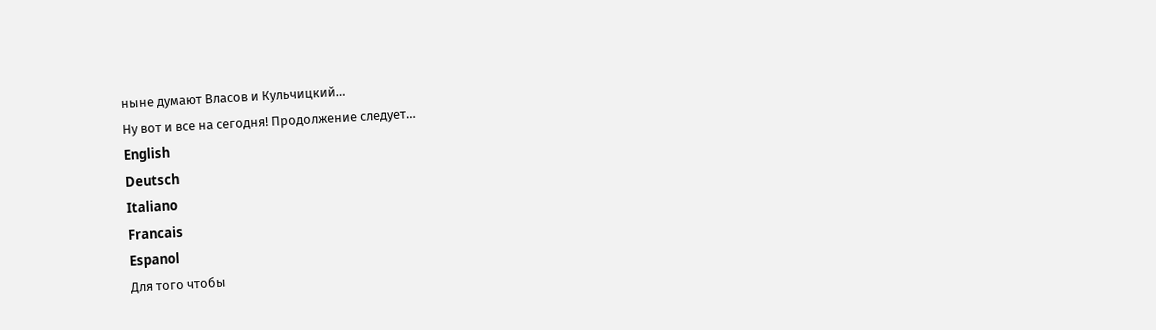ныне думают Власов и Кульчицкий…
Ну вот и все на сегодня! Продолжение следует…
English
Deutsch
Italiano
Francais
Espanol
Для того чтобы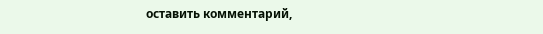оставить комментарий,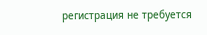регистрация не требуется